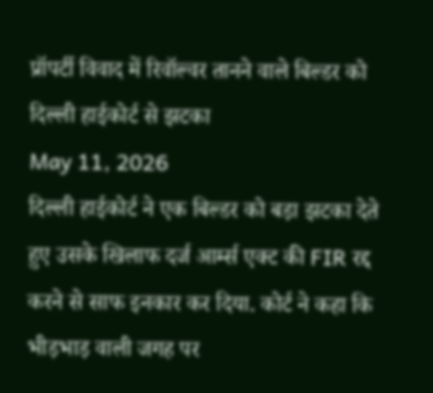प्रॉपर्टी विवाद में रिवॉल्वर तानने वाले बिल्डर को दिल्ली हाईकोर्ट से झटका
May 11, 2026
दिल्ली हाईकोर्ट ने एक बिल्डर को बड़ा झटका देते हुए उसके खिलाफ दर्ज आर्म्स एक्ट की FIR रद्द करने से साफ इनकार कर दिया. कोर्ट ने कहा कि भीड़भाड़ वाली जगह पर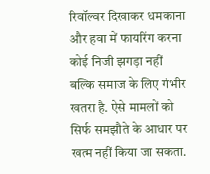रिवॉल्वर दिखाकर धमकाना और हवा में फायरिंग करना कोई निजी झगड़ा नहीं बल्कि समाज के लिए गंभीर खतरा है. ऐसे मामलों को सिर्फ समझौते के आधार पर खत्म नहीं किया जा सकता.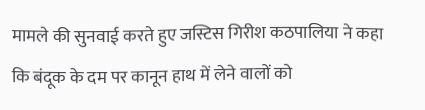मामले की सुनवाई करते हुए जस्टिस गिरीश कठपालिया ने कहा कि बंदूक के दम पर कानून हाथ में लेने वालों को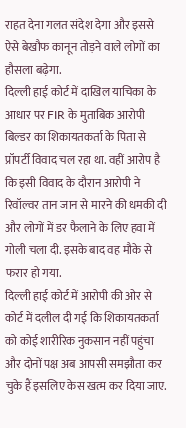राहत देना गलत संदेश देगा और इससे ऐसे बेखौफ कानून तोड़ने वाले लोगों का हौसला बढ़ेगा.
दिल्ली हाई कोर्ट में दाखिल याचिका के आधार पर FIR के मुताबिक आरोपी बिल्डर का शिकायतकर्ता के पिता से प्रॉपर्टी विवाद चल रहा था. वहीं आरोप है कि इसी विवाद के दौरान आरोपी ने रिवॉल्वर तान जान से मारने की धमकी दी और लोगों में डर फैलाने के लिए हवा में गोली चला दी. इसके बाद वह मौके से फरार हो गया.
दिल्ली हाई कोर्ट में आरोपी की ओर से कोर्ट में दलील दी गई कि शिकायतकर्ता को कोई शारीरिक नुकसान नहीं पहुंचा और दोनों पक्ष अब आपसी समझौता कर चुके हैं इसलिए केस खत्म कर दिया जाए.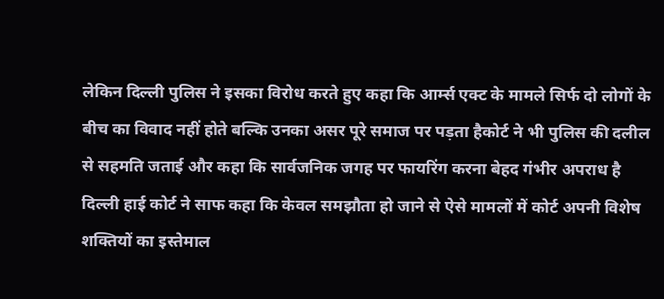लेकिन दिल्ली पुलिस ने इसका विरोध करते हुए कहा कि आर्म्स एक्ट के मामले सिर्फ दो लोगों के बीच का विवाद नहीं होते बल्कि उनका असर पूरे समाज पर पड़ता हैकोर्ट ने भी पुलिस की दलील से सहमति जताई और कहा कि सार्वजनिक जगह पर फायरिंग करना बेहद गंभीर अपराध है
दिल्ली हाई कोर्ट ने साफ कहा कि केवल समझौता हो जाने से ऐसे मामलों में कोर्ट अपनी विशेष शक्तियों का इस्तेमाल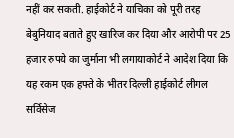नहीं कर सकती. हाईकोर्ट ने याचिका को पूरी तरह बेबुनियाद बताते हुए खारिज कर दिया और आरोपी पर 25 हजार रुपये का जुर्माना भी लगायाकोर्ट ने आदेश दिया कि यह रकम एक हफ्ते के भीतर दिल्ली हाईकोर्ट लीगल सर्विसेज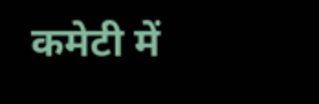कमेटी में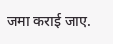जमा कराई जाए.